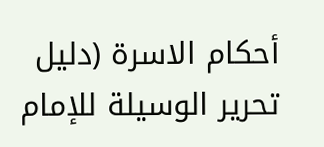أحكام الاسرة (دليل تحرير الوسيلة للإمام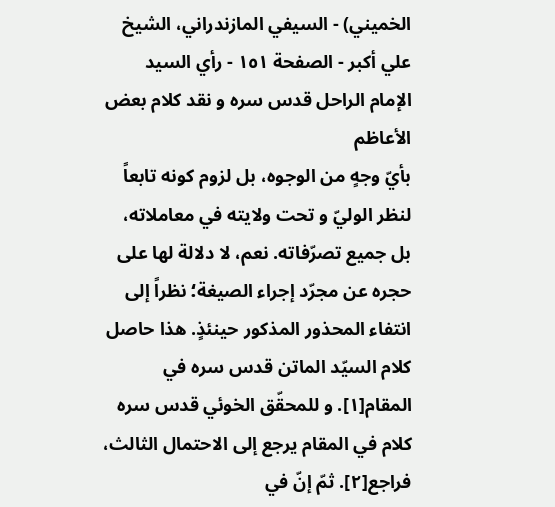الخميني) - السيفي المازندراني، الشيخ علي أكبر - الصفحة ١٥١ - رأي السيد الإمام الراحل قدس سره و نقد كلام بعض الأعاظم
بأيّ وجهٍ من الوجوه، بل لزوم كونه تابعاً لنظر الوليّ و تحت ولايته في معاملاته، بل جميع تصرّفاته. نعم، لا دلالة لها على حجره عن مجرّد إجراء الصيغة؛ نظراً إلى انتفاء المحذور المذكور حينئذٍ. هذا حاصل كلام السيّد الماتن قدس سره في المقام[١]. و للمحقّق الخوئي قدس سره كلام في المقام يرجع إلى الاحتمال الثالث، فراجع[٢]. ثمّ إنّ في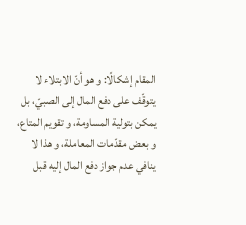المقام إشكالًا: و هو أنّ الابتلاء لا يتوقّف على دفع المال إلى الصبيّ، بل يمكن بتولية المساومة، و تقويم المتاع، و بعض مقدّمات المعاملة، و هذا لا ينافي عدم جواز دفع المال إليه قبل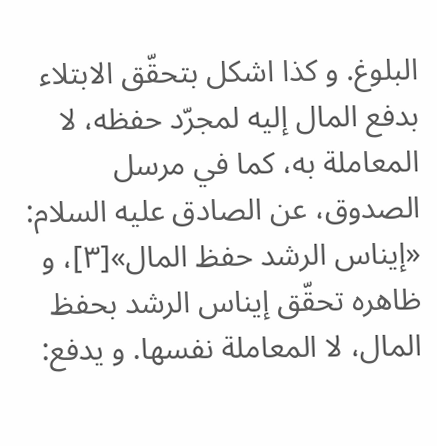البلوغ. و كذا اشكل بتحقّق الابتلاء بدفع المال إليه لمجرّد حفظه، لا المعاملة به، كما في مرسل الصدوق، عن الصادق عليه السلام: «إيناس الرشد حفظ المال»[٣]، و ظاهره تحقّق إيناس الرشد بحفظ المال، لا المعاملة نفسها. و يدفع: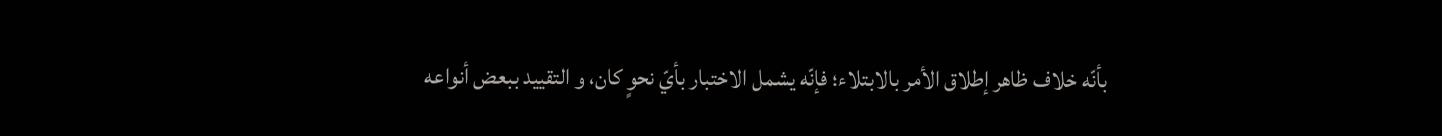بأنّه خلاف ظاهر إطلاق الأمر بالابتلاء؛ فإنّه يشمل الاختبار بأيّ نحوٍ كان، و التقييد ببعض أنواعه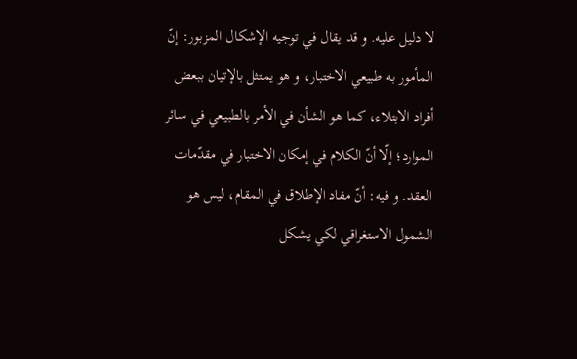لا دليل عليه. و قد يقال في توجيه الإشكال المزبور: إنّ المأمور به طبيعي الاختبار، و هو يمتثل بالإتيان ببعض أفراد الابتلاء، كما هو الشأن في الأمر بالطبيعي في سائر الموارد؛ إلّا أنّ الكلام في إمكان الاختبار في مقدّمات العقد. و فيه: أنّ مفاد الإطلاق في المقام، ليس هو الشمول الاستغراقي لكي يشكل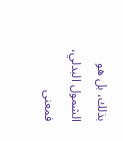بذلك، بل هو الشمول البدلي، فمعنى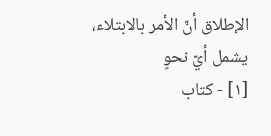الإطلاق أنّ الأمر بالابتلاء، يشمل أيّ نحوٍ
[١] - كتاب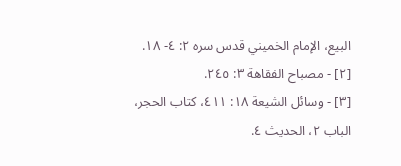البيع، الإمام الخميني قدس سره ٢: ٤- ١٨.
[٢] - مصباح الفقاهة ٣: ٢٤٥.
[٣] - وسائل الشيعة ١٨: ٤١١، كتاب الحجر، الباب ٢، الحديث ٤.